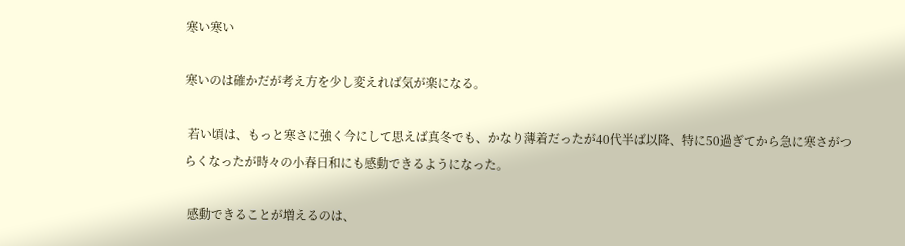寒い寒い

寒いのは確かだが考え方を少し変えれば気が楽になる。

 若い頃は、もっと寒さに強く今にして思えば真冬でも、かなり薄着だったが40代半ば以降、特に50過ぎてから急に寒さがつらくなったが時々の小春日和にも感動できるようになった。

 感動できることが増えるのは、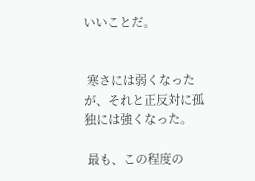いいことだ。


 寒さには弱くなったが、それと正反対に孤独には強くなった。

 最も、この程度の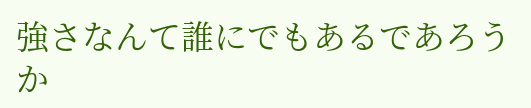強さなんて誰にでもあるであろうか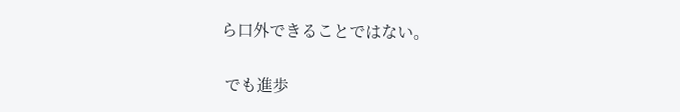ら口外できることではない。

 でも進歩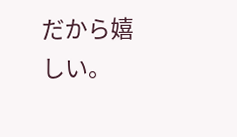だから嬉しい。